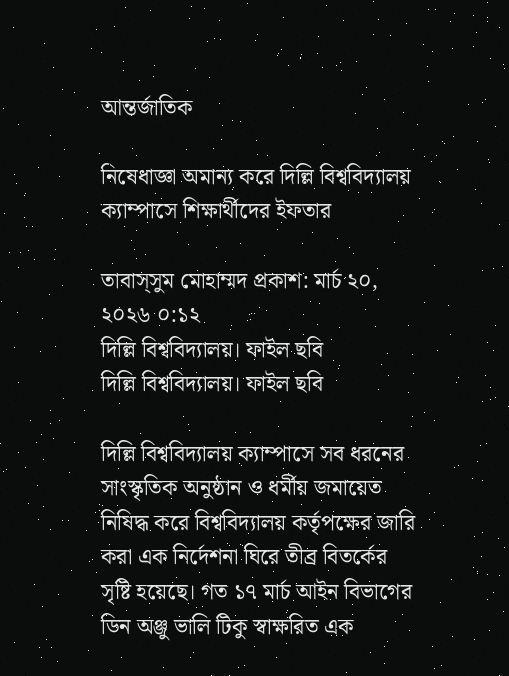আন্তর্জাতিক

নিষেধাজ্ঞা অমান্য করে দিল্লি বিশ্ববিদ্যালয় ক্যাম্পাসে শিক্ষার্থীদের ইফতার

তাবাস্সুম মোহাম্মদ প্রকাশ: মার্চ ২০, ২০২৬ ০:১২
দিল্লি বিশ্ববিদ্যালয়। ফাইল ছবি
দিল্লি বিশ্ববিদ্যালয়। ফাইল ছবি

দিল্লি বিশ্ববিদ্যালয় ক্যাম্পাসে সব ধরনের সাংস্কৃতিক অনুষ্ঠান ও ধর্মীয় জমায়েত নিষিদ্ধ করে বিশ্ববিদ্যালয় কর্তৃপক্ষের জারি করা এক নির্দেশনা ঘিরে তীব্র বিতর্কের সৃষ্টি হয়েছে। গত ১৭ মার্চ আইন বিভাগের ডিন অঞ্জু ভালি টিকু স্বাক্ষরিত এক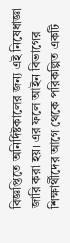বিজ্ঞপ্তিতে অনির্দিষ্টকালের জন্য এই নিষেধাজ্ঞা জারি করা হয়। এর ফলে আইন বিভাগের শিক্ষার্থীদের আগে থেকে পরিকল্পিত একটি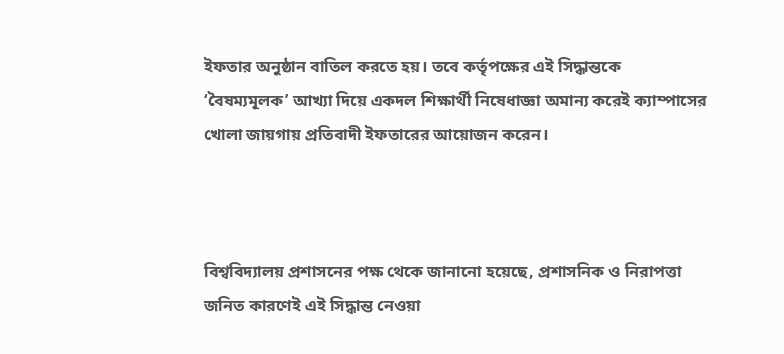ইফতার অনুষ্ঠান বাতিল করতে হয়। তবে কর্তৃপক্ষের এই সিদ্ধান্তকে ‘বৈষম্যমূলক’ আখ্যা দিয়ে একদল শিক্ষার্থী নিষেধাজ্ঞা অমান্য করেই ক্যাম্পাসের খোলা জায়গায় প্রতিবাদী ইফতারের আয়োজন করেন।



বিশ্ববিদ্যালয় প্রশাসনের পক্ষ থেকে জানানো হয়েছে, প্রশাসনিক ও নিরাপত্তা জনিত কারণেই এই সিদ্ধান্ত নেওয়া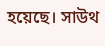হয়েছে। সাউথ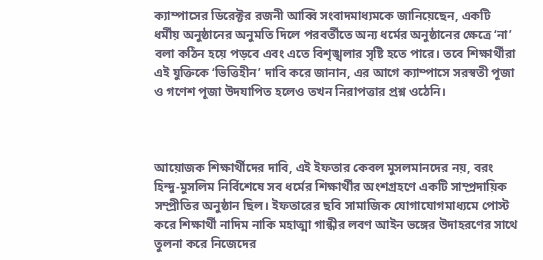ক্যাম্পাসের ডিরেক্টর রজনী আব্বি সংবাদমাধ্যমকে জানিয়েছেন, একটি ধর্মীয় অনুষ্ঠানের অনুমতি দিলে পরবর্তীতে অন্য ধর্মের অনুষ্ঠানের ক্ষেত্রে ‘না’ বলা কঠিন হয়ে পড়বে এবং এতে বিশৃঙ্খলার সৃষ্টি হতে পারে। তবে শিক্ষার্থীরা এই যুক্তিকে ‘ভিত্তিহীন’ দাবি করে জানান, এর আগে ক্যাম্পাসে সরস্বতী পূজা ও গণেশ পূজা উদযাপিত হলেও তখন নিরাপত্তার প্রশ্ন ওঠেনি।



আয়োজক শিক্ষার্থীদের দাবি, এই ইফতার কেবল মুসলমানদের নয়, বরং হিন্দু-মুসলিম নির্বিশেষে সব ধর্মের শিক্ষার্থীর অংশগ্রহণে একটি সাম্প্রদায়িক সম্প্রীতির অনুষ্ঠান ছিল। ইফতারের ছবি সামাজিক যোগাযোগমাধ্যমে পোস্ট করে শিক্ষার্থী নাদিম নাকি মহাত্মা গান্ধীর লবণ আইন ভঙ্গের উদাহরণের সাথে তুলনা করে নিজেদের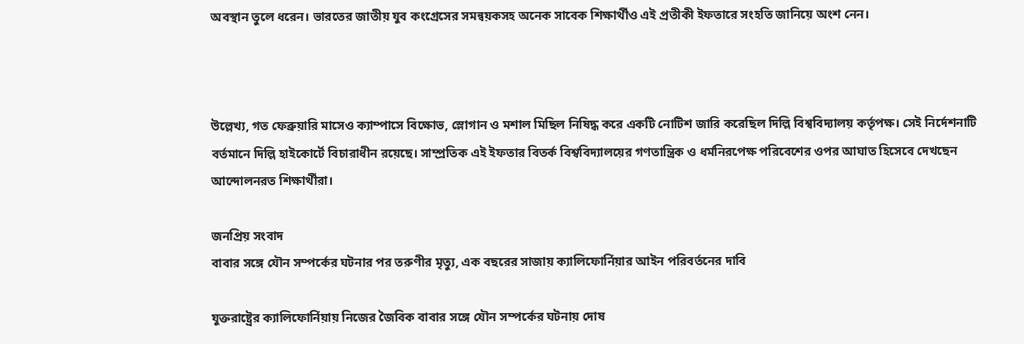অবস্থান তুলে ধরেন। ভারতের জাতীয় যুব কংগ্রেসের সমন্বয়কসহ অনেক সাবেক শিক্ষার্থীও এই প্রতীকী ইফতারে সংহতি জানিয়ে অংশ নেন।



উল্লেখ্য, গত ফেব্রুয়ারি মাসেও ক্যাম্পাসে বিক্ষোভ, স্লোগান ও মশাল মিছিল নিষিদ্ধ করে একটি নোটিশ জারি করেছিল দিল্লি বিশ্ববিদ্যালয় কর্তৃপক্ষ। সেই নির্দেশনাটি বর্তমানে দিল্লি হাইকোর্টে বিচারাধীন রয়েছে। সাম্প্রতিক এই ইফতার বিতর্ক বিশ্ববিদ্যালয়ের গণতান্ত্রিক ও ধর্মনিরপেক্ষ পরিবেশের ওপর আঘাত হিসেবে দেখছেন আন্দোলনরত শিক্ষার্থীরা।

জনপ্রিয় সংবাদ
বাবার সঙ্গে যৌন সম্পর্কের ঘটনার পর তরুণীর মৃত্যু, এক বছরের সাজায় ক্যালিফোর্নিয়ার আইন পরিবর্তনের দাবি

যুক্তরাষ্ট্রের ক্যালিফোর্নিয়ায় নিজের জৈবিক বাবার সঙ্গে যৌন সম্পর্কের ঘটনায় দোষ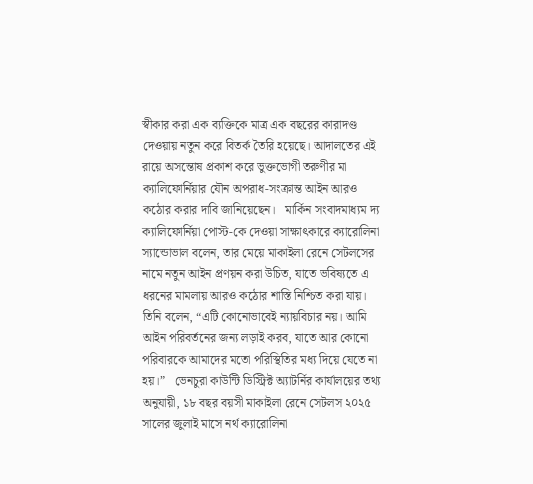স্বীকার করা এক ব্যক্তিকে মাত্র এক বছরের কারাদণ্ড দেওয়ায় নতুন করে বিতর্ক তৈরি হয়েছে। আদালতের এই রায়ে অসন্তোষ প্রকাশ করে ভুক্তভোগী তরুণীর মা ক্যালিফোর্নিয়ার যৌন অপরাধ-সংক্রান্ত আইন আরও কঠোর করার দাবি জানিয়েছেন।   মার্কিন সংবাদমাধ্যম দ্য ক্যালিফোর্নিয়া পোস্ট-কে দেওয়া সাক্ষাৎকারে ক্যারোলিনা স্যান্ডোভাল বলেন, তার মেয়ে মাকাইলা রেনে সেটলসের নামে নতুন আইন প্রণয়ন করা উচিত, যাতে ভবিষ্যতে এ ধরনের মামলায় আরও কঠোর শাস্তি নিশ্চিত করা যায়।   তিনি বলেন, “এটি কোনোভাবেই ন্যায়বিচার নয়। আমি আইন পরিবর্তনের জন্য লড়াই করব, যাতে আর কোনো পরিবারকে আমাদের মতো পরিস্থিতির মধ্য দিয়ে যেতে না হয়।”   ভেনচুরা কাউন্টি ডিস্ট্রিক্ট অ্যাটর্নির কার্যালয়ের তথ্য অনুযায়ী, ১৮ বছর বয়সী মাকাইলা রেনে সেটলস ২০২৫ সালের জুলাই মাসে নর্থ ক্যারোলিনা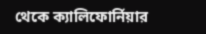থেকে ক্যালিফোর্নিয়ার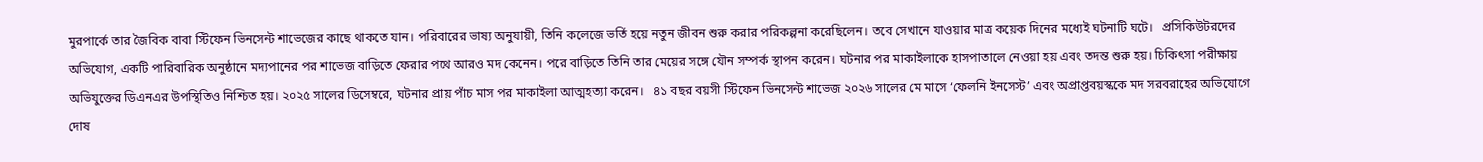মুরপার্কে তার জৈবিক বাবা স্টিফেন ভিনসেন্ট শাভেজের কাছে থাকতে যান। পরিবারের ভাষ্য অনুযায়ী, তিনি কলেজে ভর্তি হয়ে নতুন জীবন শুরু করার পরিকল্পনা করেছিলেন। তবে সেখানে যাওয়ার মাত্র কয়েক দিনের মধ্যেই ঘটনাটি ঘটে।   প্রসিকিউটরদের অভিযোগ, একটি পারিবারিক অনুষ্ঠানে মদ্যপানের পর শাভেজ বাড়িতে ফেরার পথে আরও মদ কেনেন। পরে বাড়িতে তিনি তার মেয়ের সঙ্গে যৌন সম্পর্ক স্থাপন করেন। ঘটনার পর মাকাইলাকে হাসপাতালে নেওয়া হয় এবং তদন্ত শুরু হয়। চিকিৎসা পরীক্ষায় অভিযুক্তের ডিএনএর উপস্থিতিও নিশ্চিত হয়। ২০২৫ সালের ডিসেম্বরে, ঘটনার প্রায় পাঁচ মাস পর মাকাইলা আত্মহত্যা করেন।   ৪১ বছর বয়সী স্টিফেন ভিনসেন্ট শাভেজ ২০২৬ সালের মে মাসে ‘ফেলনি ইনসেস্ট’ এবং অপ্রাপ্তবয়স্ককে মদ সরবরাহের অভিযোগে দোষ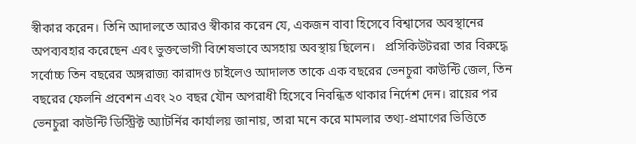স্বীকার করেন। তিনি আদালতে আরও স্বীকার করেন যে, একজন বাবা হিসেবে বিশ্বাসের অবস্থানের অপব্যবহার করেছেন এবং ভুক্তভোগী বিশেষভাবে অসহায় অবস্থায় ছিলেন।   প্রসিকিউটররা তার বিরুদ্ধে সর্বোচ্চ তিন বছরের অঙ্গরাজ্য কারাদণ্ড চাইলেও আদালত তাকে এক বছরের ভেনচুরা কাউন্টি জেল, তিন বছরের ফেলনি প্রবেশন এবং ২০ বছর যৌন অপরাধী হিসেবে নিবন্ধিত থাকার নির্দেশ দেন। রায়ের পর ভেনচুরা কাউন্টি ডিস্ট্রিক্ট অ্যাটর্নির কার্যালয় জানায়, তারা মনে করে মামলার তথ্য-প্রমাণের ভিত্তিতে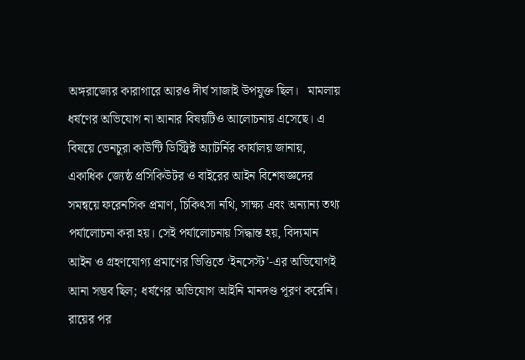অঙ্গরাজ্যের কারাগারে আরও দীর্ঘ সাজাই উপযুক্ত ছিল।   মামলায় ধর্ষণের অভিযোগ না আনার বিষয়টিও আলোচনায় এসেছে। এ বিষয়ে ভেনচুরা কাউন্টি ডিস্ট্রিক্ট অ্যাটর্নির কার্যালয় জানায়, একাধিক জ্যেষ্ঠ প্রসিকিউটর ও বাইরের আইন বিশেষজ্ঞদের সমন্বয়ে ফরেনসিক প্রমাণ, চিকিৎসা নথি, সাক্ষ্য এবং অন্যান্য তথ্য পর্যালোচনা করা হয়। সেই পর্যালোচনায় সিদ্ধান্ত হয়, বিদ্যমান আইন ও গ্রহণযোগ্য প্রমাণের ভিত্তিতে ‘ইনসেস্ট’-এর অভিযোগই আনা সম্ভব ছিল; ধর্ষণের অভিযোগ আইনি মানদণ্ড পূরণ করেনি।   রায়ের পর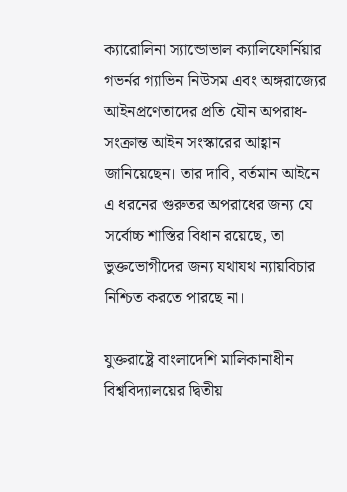ক্যারোলিনা স্যান্ডোভাল ক্যালিফোর্নিয়ার গভর্নর গ্যাভিন নিউসম এবং অঙ্গরাজ্যের আইনপ্রণেতাদের প্রতি যৌন অপরাধ-সংক্রান্ত আইন সংস্কারের আহ্বান জানিয়েছেন। তার দাবি, বর্তমান আইনে এ ধরনের গুরুতর অপরাধের জন্য যে সর্বোচ্চ শাস্তির বিধান রয়েছে, তা ভুক্তভোগীদের জন্য যথাযথ ন্যায়বিচার নিশ্চিত করতে পারছে না।

যুক্তরাষ্ট্রে বাংলাদেশি মালিকানাধীন বিশ্ববিদ্যালয়ের দ্বিতীয়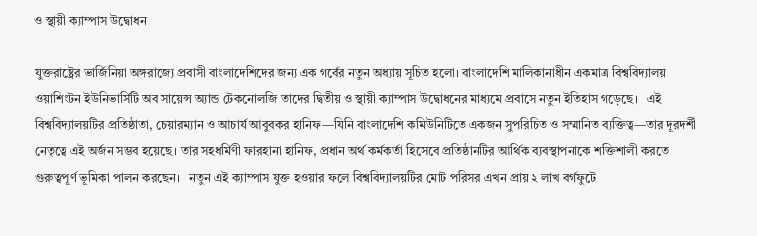ও স্থায়ী ক্যাম্পাস উদ্বোধন

যুক্তরাষ্ট্রের ভার্জিনিয়া অঙ্গরাজ্যে প্রবাসী বাংলাদেশিদের জন্য এক গর্বের নতুন অধ্যায় সূচিত হলো। বাংলাদেশি মালিকানাধীন একমাত্র বিশ্ববিদ্যালয় ওয়াশিংটন ইউনিভার্সিটি অব সায়েন্স অ্যান্ড টেকনোলজি তাদের দ্বিতীয় ও স্থায়ী ক্যাম্পাস উদ্বোধনের মাধ্যমে প্রবাসে নতুন ইতিহাস গড়েছে।   এই বিশ্ববিদ্যালয়টির প্রতিষ্ঠাতা, চেয়ারম্যান ও আচার্য আবুবকর হানিফ—যিনি বাংলাদেশি কমিউনিটিতে একজন সুপরিচিত ও সম্মানিত ব্যক্তিত্ব—তার দূরদর্শী নেতৃত্বে এই অর্জন সম্ভব হয়েছে। তার সহধর্মিণী ফারহানা হানিফ, প্রধান অর্থ কর্মকর্তা হিসেবে প্রতিষ্ঠানটির আর্থিক ব্যবস্থাপনাকে শক্তিশালী করতে গুরুত্বপূর্ণ ভূমিকা পালন করছেন।   নতুন এই ক্যাম্পাস যুক্ত হওয়ার ফলে বিশ্ববিদ্যালয়টির মোট পরিসর এখন প্রায় ২ লাখ বর্গফুটে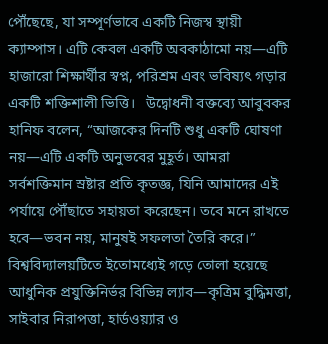পৌঁছেছে, যা সম্পূর্ণভাবে একটি নিজস্ব স্থায়ী ক্যাম্পাস। এটি কেবল একটি অবকাঠামো নয়—এটি হাজারো শিক্ষার্থীর স্বপ্ন, পরিশ্রম এবং ভবিষ্যৎ গড়ার একটি শক্তিশালী ভিত্তি।   উদ্বোধনী বক্তব্যে আবুবকর হানিফ বলেন, “আজকের দিনটি শুধু একটি ঘোষণা নয়—এটি একটি অনুভবের মুহূর্ত। আমরা সর্বশক্তিমান স্রষ্টার প্রতি কৃতজ্ঞ, যিনি আমাদের এই পর্যায়ে পৌঁছাতে সহায়তা করেছেন। তবে মনে রাখতে হবে—ভবন নয়, মানুষই সফলতা তৈরি করে।”   বিশ্ববিদ্যালয়টিতে ইতোমধ্যেই গড়ে তোলা হয়েছে আধুনিক প্রযুক্তিনির্ভর বিভিন্ন ল্যাব—কৃত্রিম বুদ্ধিমত্তা, সাইবার নিরাপত্তা, হার্ডওয়্যার ও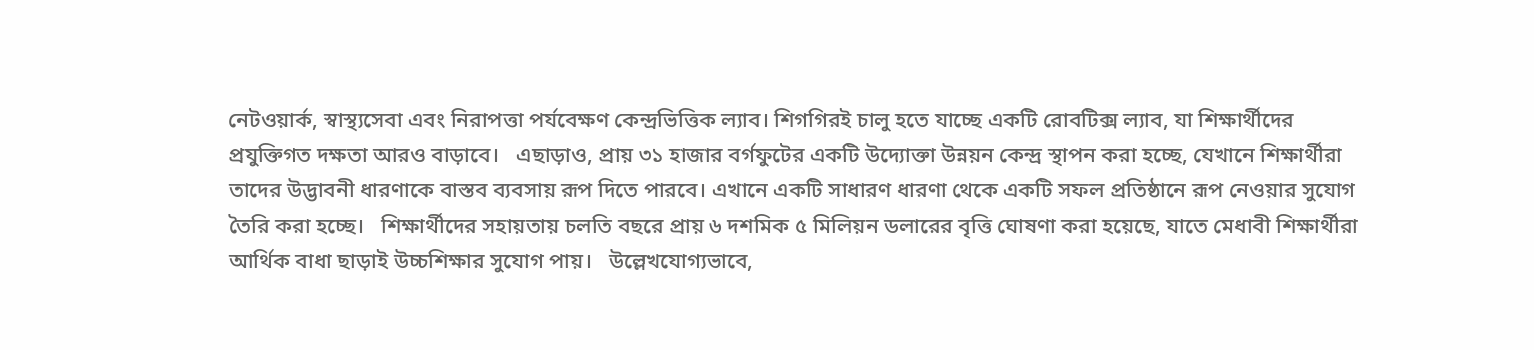নেটওয়ার্ক, স্বাস্থ্যসেবা এবং নিরাপত্তা পর্যবেক্ষণ কেন্দ্রভিত্তিক ল্যাব। শিগগিরই চালু হতে যাচ্ছে একটি রোবটিক্স ল্যাব, যা শিক্ষার্থীদের প্রযুক্তিগত দক্ষতা আরও বাড়াবে।   এছাড়াও, প্রায় ৩১ হাজার বর্গফুটের একটি উদ্যোক্তা উন্নয়ন কেন্দ্র স্থাপন করা হচ্ছে, যেখানে শিক্ষার্থীরা তাদের উদ্ভাবনী ধারণাকে বাস্তব ব্যবসায় রূপ দিতে পারবে। এখানে একটি সাধারণ ধারণা থেকে একটি সফল প্রতিষ্ঠানে রূপ নেওয়ার সুযোগ তৈরি করা হচ্ছে।   শিক্ষার্থীদের সহায়তায় চলতি বছরে প্রায় ৬ দশমিক ৫ মিলিয়ন ডলারের বৃত্তি ঘোষণা করা হয়েছে, যাতে মেধাবী শিক্ষার্থীরা আর্থিক বাধা ছাড়াই উচ্চশিক্ষার সুযোগ পায়।   উল্লেখযোগ্যভাবে,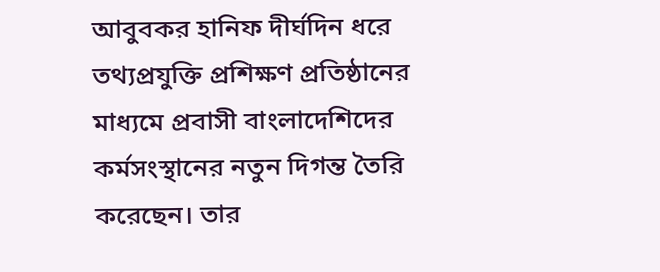আবুবকর হানিফ দীর্ঘদিন ধরে তথ্যপ্রযুক্তি প্রশিক্ষণ প্রতিষ্ঠানের মাধ্যমে প্রবাসী বাংলাদেশিদের কর্মসংস্থানের নতুন দিগন্ত তৈরি করেছেন। তার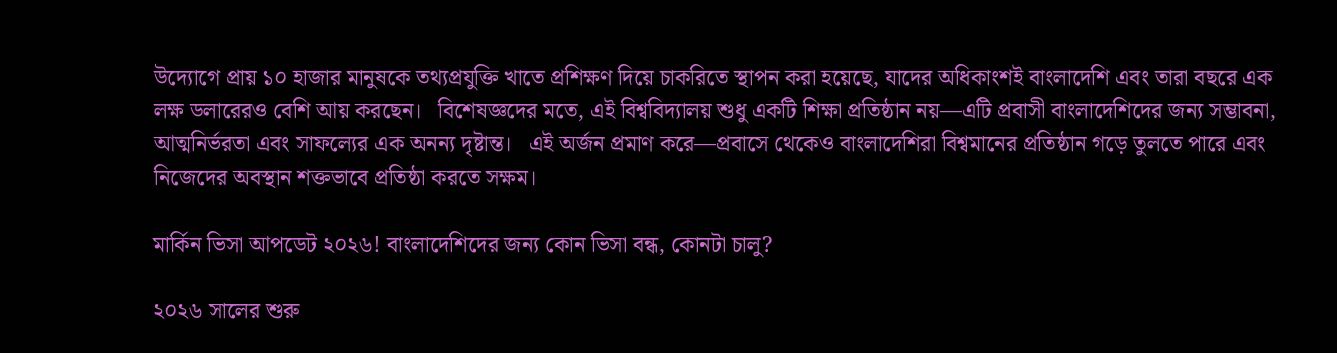উদ্যোগে প্রায় ১০ হাজার মানুষকে তথ্যপ্রযুক্তি খাতে প্রশিক্ষণ দিয়ে চাকরিতে স্থাপন করা হয়েছে, যাদের অধিকাংশই বাংলাদেশি এবং তারা বছরে এক লক্ষ ডলারেরও বেশি আয় করছেন।   বিশেষজ্ঞদের মতে, এই বিশ্ববিদ্যালয় শুধু একটি শিক্ষা প্রতিষ্ঠান নয়—এটি প্রবাসী বাংলাদেশিদের জন্য সম্ভাবনা, আত্মনির্ভরতা এবং সাফল্যের এক অনন্য দৃষ্টান্ত।   এই অর্জন প্রমাণ করে—প্রবাসে থেকেও বাংলাদেশিরা বিশ্বমানের প্রতিষ্ঠান গড়ে তুলতে পারে এবং নিজেদের অবস্থান শক্তভাবে প্রতিষ্ঠা করতে সক্ষম।

মার্কিন ভিসা আপডেট ২০২৬! বাংলাদেশিদের জন্য কোন ভিসা বন্ধ, কোনটা চালু?

২০২৬ সালের শুরু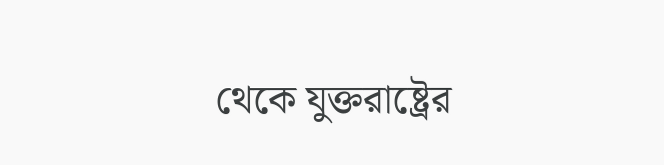থেকে যুক্তরাষ্ট্রের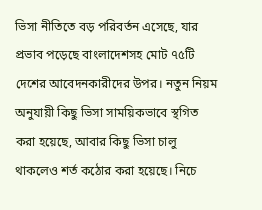ভিসা নীতিতে বড় পরিবর্তন এসেছে, যার প্রভাব পড়েছে বাংলাদেশসহ মোট ৭৫টি দেশের আবেদনকারীদের উপর। নতুন নিয়ম অনুযায়ী কিছু ভিসা সাময়িকভাবে স্থগিত করা হয়েছে, আবার কিছু ভিসা চালু থাকলেও শর্ত কঠোর করা হয়েছে। নিচে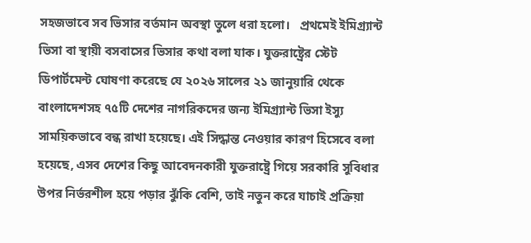সহজভাবে সব ভিসার বর্তমান অবস্থা তুলে ধরা হলো।   প্রথমেই ইমিগ্র্যান্ট ভিসা বা স্থায়ী বসবাসের ভিসার কথা বলা যাক। যুক্তরাষ্ট্রের স্টেট ডিপার্টমেন্ট ঘোষণা করেছে যে ২০২৬ সালের ২১ জানুয়ারি থেকে বাংলাদেশসহ ৭৫টি দেশের নাগরিকদের জন্য ইমিগ্র্যান্ট ভিসা ইস্যু সাময়িকভাবে বন্ধ রাখা হয়েছে। এই সিদ্ধান্ত নেওয়ার কারণ হিসেবে বলা হয়েছে, এসব দেশের কিছু আবেদনকারী যুক্তরাষ্ট্রে গিয়ে সরকারি সুবিধার উপর নির্ভরশীল হয়ে পড়ার ঝুঁকি বেশি, তাই নতুন করে যাচাই প্রক্রিয়া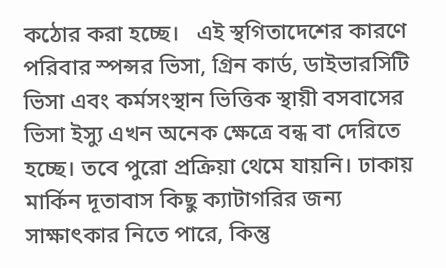কঠোর করা হচ্ছে।   এই স্থগিতাদেশের কারণে পরিবার স্পন্সর ভিসা, গ্রিন কার্ড, ডাইভারসিটি ভিসা এবং কর্মসংস্থান ভিত্তিক স্থায়ী বসবাসের ভিসা ইস্যু এখন অনেক ক্ষেত্রে বন্ধ বা দেরিতে হচ্ছে। তবে পুরো প্রক্রিয়া থেমে যায়নি। ঢাকায় মার্কিন দূতাবাস কিছু ক্যাটাগরির জন্য সাক্ষাৎকার নিতে পারে, কিন্তু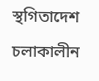স্থগিতাদেশ চলাকালীন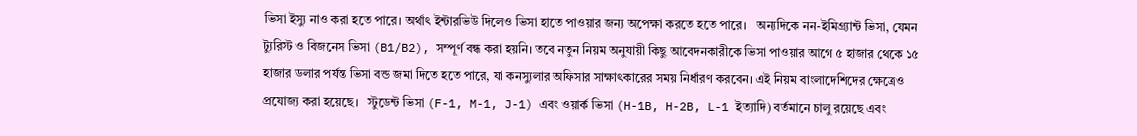ভিসা ইস্যু নাও করা হতে পারে। অর্থাৎ ইন্টারভিউ দিলেও ভিসা হাতে পাওয়ার জন্য অপেক্ষা করতে হতে পারে।   অন্যদিকে নন-ইমিগ্র্যান্ট ভিসা, যেমন ট্যুরিস্ট ও বিজনেস ভিসা (B1/B2), সম্পূর্ণ বন্ধ করা হয়নি। তবে নতুন নিয়ম অনুযায়ী কিছু আবেদনকারীকে ভিসা পাওয়ার আগে ৫ হাজার থেকে ১৫ হাজার ডলার পর্যন্ত ভিসা বন্ড জমা দিতে হতে পারে, যা কনস্যুলার অফিসার সাক্ষাৎকারের সময় নির্ধারণ করবেন। এই নিয়ম বাংলাদেশিদের ক্ষেত্রেও প্রযোজ্য করা হয়েছে।   স্টুডেন্ট ভিসা (F-1, M-1, J-1) এবং ওয়ার্ক ভিসা (H-1B, H-2B, L-1 ইত্যাদি) বর্তমানে চালু রয়েছে এবং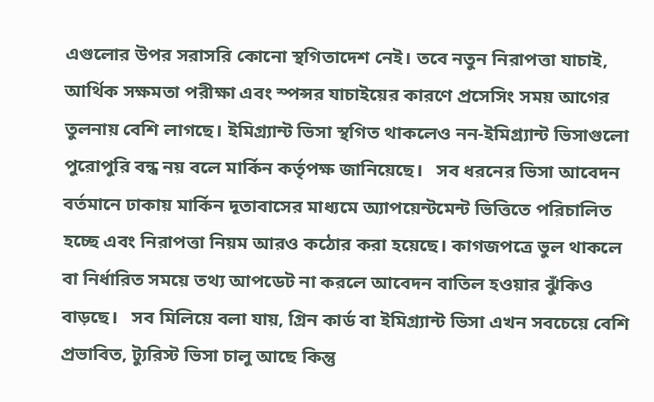এগুলোর উপর সরাসরি কোনো স্থগিতাদেশ নেই। তবে নতুন নিরাপত্তা যাচাই, আর্থিক সক্ষমতা পরীক্ষা এবং স্পন্সর যাচাইয়ের কারণে প্রসেসিং সময় আগের তুলনায় বেশি লাগছে। ইমিগ্র্যান্ট ভিসা স্থগিত থাকলেও নন-ইমিগ্র্যান্ট ভিসাগুলো পুরোপুরি বন্ধ নয় বলে মার্কিন কর্তৃপক্ষ জানিয়েছে।   সব ধরনের ভিসা আবেদন বর্তমানে ঢাকায় মার্কিন দূতাবাসের মাধ্যমে অ্যাপয়েন্টমেন্ট ভিত্তিতে পরিচালিত হচ্ছে এবং নিরাপত্তা নিয়ম আরও কঠোর করা হয়েছে। কাগজপত্রে ভুল থাকলে বা নির্ধারিত সময়ে তথ্য আপডেট না করলে আবেদন বাতিল হওয়ার ঝুঁকিও বাড়ছে।   সব মিলিয়ে বলা যায়, গ্রিন কার্ড বা ইমিগ্র্যান্ট ভিসা এখন সবচেয়ে বেশি প্রভাবিত, ট্যুরিস্ট ভিসা চালু আছে কিন্তু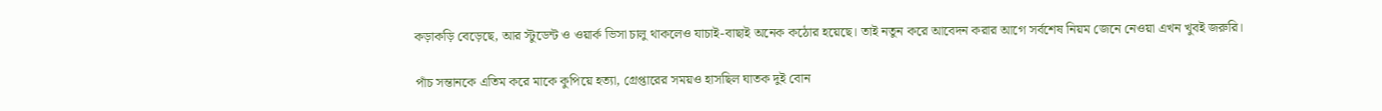কড়াকড়ি বেড়েছে, আর স্টুডেন্ট ও ওয়ার্ক ভিসা চালু থাকলেও যাচাই-বাছাই অনেক কঠোর হয়েছে। তাই নতুন করে আবেদন করার আগে সর্বশেষ নিয়ম জেনে নেওয়া এখন খুবই জরুরি।

পাঁচ সন্তানকে এতিম করে মাকে কুপিয়ে হত্যা, গ্রেপ্তারের সময়ও হাসছিল ঘাতক দুই বোন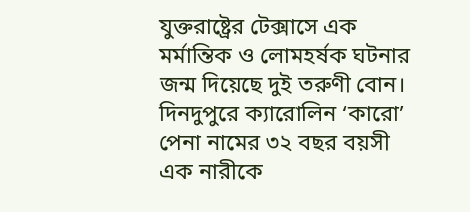যুক্তরাষ্ট্রের টেক্সাসে এক মর্মান্তিক ও লোমহর্ষক ঘটনার জন্ম দিয়েছে দুই তরুণী বোন। দিনদুপুরে ক্যারোলিন ‘কারো’ পেনা নামের ৩২ বছর বয়সী এক নারীকে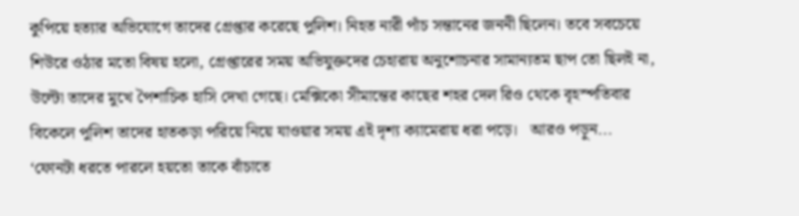কুপিয়ে হত্যার অভিযোগে তাদের গ্রেপ্তার করেছে পুলিশ। নিহত নারী পাঁচ সন্তানের জননী ছিলেন। তবে সবচেয়ে শিউরে ওঠার মতো বিষয় হলো, গ্রেপ্তারের সময় অভিযুক্তদের চেহারায় অনুশোচনার সামান্যতম ছাপ তো ছিলই না, উল্টো তাদের মুখে পৈশাচিক হাসি দেখা গেছে। মেক্সিকো সীমান্তের কাছের শহর দেল রিও থেকে বৃহস্পতিবার বিকেলে পুলিশ তাদের হাতকড়া পরিয়ে নিয়ে যাওয়ার সময় এই দৃশ্য ক্যামেরায় ধরা পড়ে।   আরও পড়ুন... ‘ফোনটা ধরতে পারলে হয়তো তাকে বাঁচাতে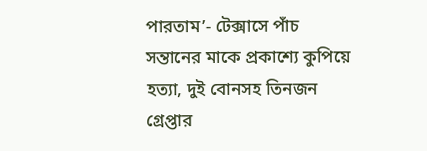পারতাম’- টেক্সাসে পাঁচ সন্তানের মাকে প্রকাশ্যে কুপিয়ে হত্যা, দুই বোনসহ তিনজন গ্রেপ্তার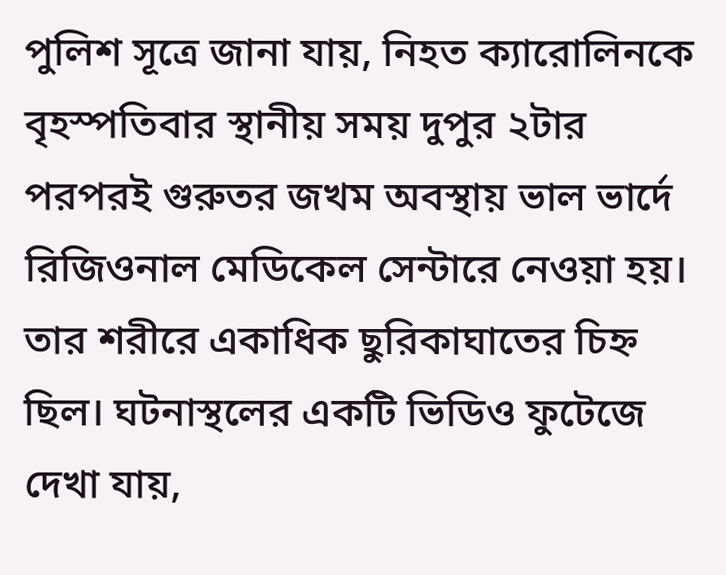পুলিশ সূত্রে জানা যায়, নিহত ক্যারোলিনকে বৃহস্পতিবার স্থানীয় সময় দুপুর ২টার পরপরই গুরুতর জখম অবস্থায় ভাল ভার্দে রিজিওনাল মেডিকেল সেন্টারে নেওয়া হয়। তার শরীরে একাধিক ছুরিকাঘাতের চিহ্ন ছিল। ঘটনাস্থলের একটি ভিডিও ফুটেজে দেখা যায়,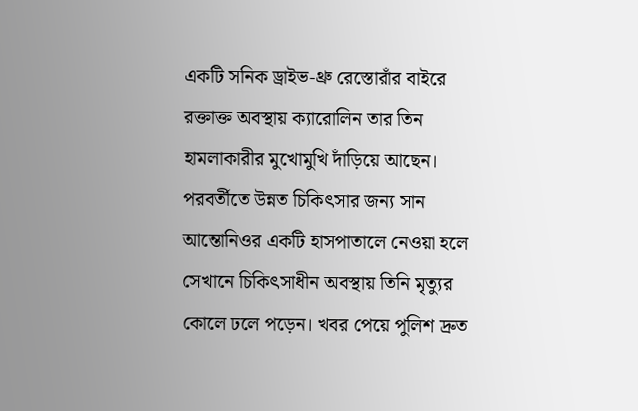একটি সনিক ড্রাইভ-থ্রু রেস্তোরাঁর বাইরে রক্তাক্ত অবস্থায় ক্যারোলিন তার তিন হামলাকারীর মুখোমুখি দাঁড়িয়ে আছেন।   পরবর্তীতে উন্নত চিকিৎসার জন্য সান আন্তোনিওর একটি হাসপাতালে নেওয়া হলে সেখানে চিকিৎসাধীন অবস্থায় তিনি মৃত্যুর কোলে ঢলে পড়েন। খবর পেয়ে পুলিশ দ্রুত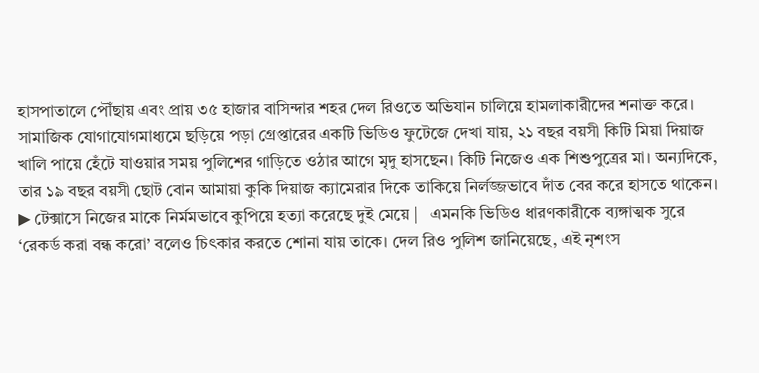হাসপাতালে পৌঁছায় এবং প্রায় ৩৫ হাজার বাসিন্দার শহর দেল রিওতে অভিযান চালিয়ে হামলাকারীদের শনাক্ত করে।   সামাজিক যোগাযোগমাধ্যমে ছড়িয়ে পড়া গ্রেপ্তারের একটি ভিডিও ফুটেজে দেখা যায়, ২১ বছর বয়সী কিটি মিয়া দিয়াজ খালি পায়ে হেঁটে যাওয়ার সময় পুলিশের গাড়িতে ওঠার আগে মৃদু হাসছেন। কিটি নিজেও এক শিশুপুত্রের মা। অন্যদিকে, তার ১৯ বছর বয়সী ছোট বোন আমায়া কুকি দিয়াজ ক্যামেরার দিকে তাকিয়ে নির্লজ্জভাবে দাঁত বের করে হাসতে থাকেন।   ▶ টেক্সাসে নিজের মাকে নির্মমভাবে কুপিয়ে হত্যা করেছে দুই মেয়ে |   এমনকি ভিডিও ধারণকারীকে ব্যঙ্গাত্মক সুরে ‘রেকর্ড করা বন্ধ করো’ বলেও চিৎকার করতে শোনা যায় তাকে। দেল রিও পুলিশ জানিয়েছে, এই নৃশংস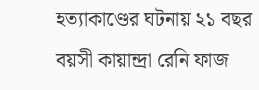হত্যাকাণ্ডের ঘটনায় ২১ বছর বয়সী কায়ান্দ্রা রেনি ফাজ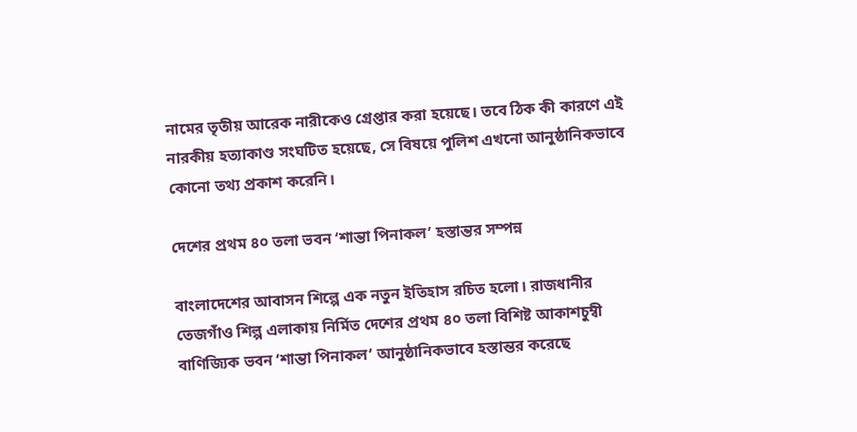নামের তৃতীয় আরেক নারীকেও গ্রেপ্তার করা হয়েছে। তবে ঠিক কী কারণে এই নারকীয় হত্যাকাণ্ড সংঘটিত হয়েছে, সে বিষয়ে পুলিশ এখনো আনুষ্ঠানিকভাবে কোনো তথ্য প্রকাশ করেনি।

দেশের প্রথম ৪০ তলা ভবন ‘শান্তা পিনাকল’ হস্তান্তর সম্পন্ন

বাংলাদেশের আবাসন শিল্পে এক নতুন ইতিহাস রচিত হলো। রাজধানীর তেজগাঁও শিল্প এলাকায় নির্মিত দেশের প্রথম ৪০ তলা বিশিষ্ট আকাশচুম্বী বাণিজ্যিক ভবন ‘শান্তা পিনাকল’ আনুষ্ঠানিকভাবে হস্তান্তর করেছে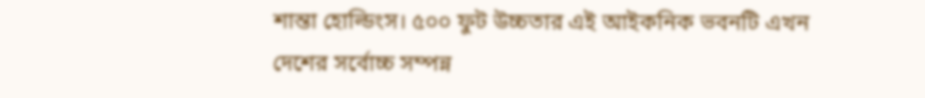শান্তা হোল্ডিংস। ৫০০ ফুট উচ্চতার এই আইকনিক ভবনটি এখন দেশের সর্বোচ্চ সম্পন্ন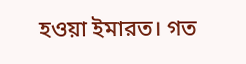হওয়া ইমারত। গত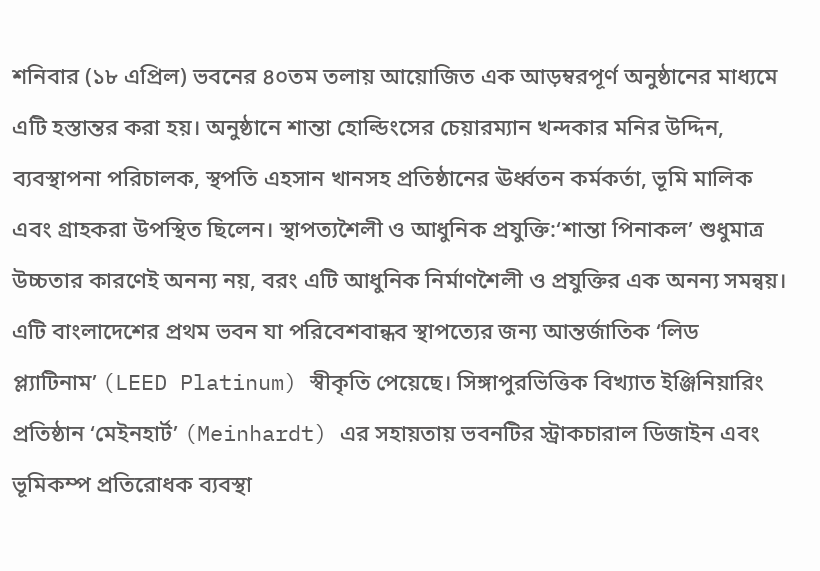শনিবার (১৮ এপ্রিল) ভবনের ৪০তম তলায় আয়োজিত এক আড়ম্বরপূর্ণ অনুষ্ঠানের মাধ্যমে এটি হস্তান্তর করা হয়। অনুষ্ঠানে শান্তা হোল্ডিংসের চেয়ারম্যান খন্দকার মনির উদ্দিন, ব্যবস্থাপনা পরিচালক, স্থপতি এহসান খানসহ প্রতিষ্ঠানের ঊর্ধ্বতন কর্মকর্তা, ভূমি মালিক এবং গ্রাহকরা উপস্থিত ছিলেন। স্থাপত্যশৈলী ও আধুনিক প্রযুক্তি:‘শান্তা পিনাকল’ শুধুমাত্র উচ্চতার কারণেই অনন্য নয়, বরং এটি আধুনিক নির্মাণশৈলী ও প্রযুক্তির এক অনন্য সমন্বয়। এটি বাংলাদেশের প্রথম ভবন যা পরিবেশবান্ধব স্থাপত্যের জন্য আন্তর্জাতিক ‘লিড প্ল্যাটিনাম’ (LEED Platinum) স্বীকৃতি পেয়েছে। সিঙ্গাপুরভিত্তিক বিখ্যাত ইঞ্জিনিয়ারিং প্রতিষ্ঠান ‘মেইনহার্ট’ (Meinhardt) এর সহায়তায় ভবনটির স্ট্রাকচারাল ডিজাইন এবং ভূমিকম্প প্রতিরোধক ব্যবস্থা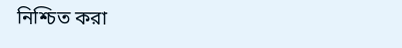নিশ্চিত করা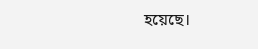হয়েছে।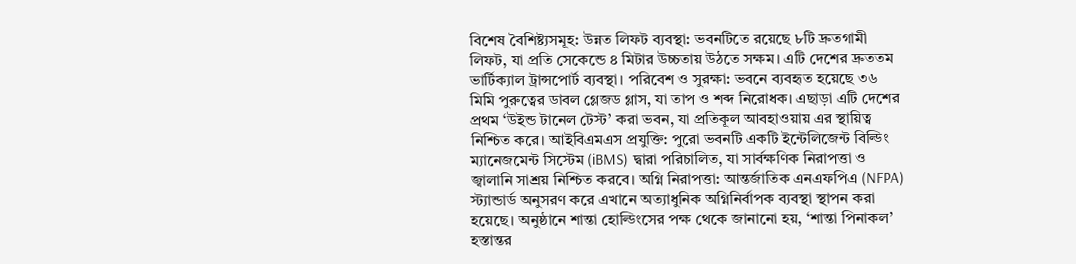বিশেষ বৈশিষ্ট্যসমূহ: উন্নত লিফট ব্যবস্থা: ভবনটিতে রয়েছে ৮টি দ্রুতগামী লিফট, যা প্রতি সেকেন্ডে ৪ মিটার উচ্চতায় উঠতে সক্ষম। এটি দেশের দ্রুততম ভার্টিক্যাল ট্রান্সপোর্ট ব্যবস্থা। পরিবেশ ও সুরক্ষা: ভবনে ব্যবহৃত হয়েছে ৩৬ মিমি পুরুত্বের ডাবল গ্লেজড গ্লাস, যা তাপ ও শব্দ নিরোধক। এছাড়া এটি দেশের প্রথম ‘উইন্ড টানেল টেস্ট’ করা ভবন, যা প্রতিকূল আবহাওয়ায় এর স্থায়িত্ব নিশ্চিত করে। আইবিএমএস প্রযুক্তি: পুরো ভবনটি একটি ইন্টেলিজেন্ট বিল্ডিং ম্যানেজমেন্ট সিস্টেম (iBMS) দ্বারা পরিচালিত, যা সার্বক্ষণিক নিরাপত্তা ও জ্বালানি সাশ্রয় নিশ্চিত করবে। অগ্নি নিরাপত্তা: আন্তর্জাতিক এনএফপিএ (NFPA) স্ট্যান্ডার্ড অনুসরণ করে এখানে অত্যাধুনিক অগ্নিনির্বাপক ব্যবস্থা স্থাপন করা হয়েছে। অনুষ্ঠানে শান্তা হোল্ডিংসের পক্ষ থেকে জানানো হয়, ‘শান্তা পিনাকল’ হস্তান্তর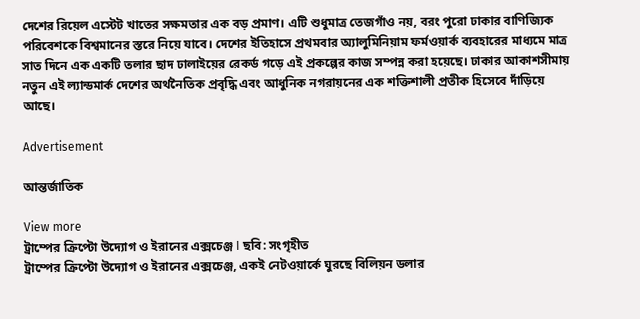দেশের রিয়েল এস্টেট খাতের সক্ষমতার এক বড় প্রমাণ। এটি শুধুমাত্র তেজগাঁও নয়, বরং পুরো ঢাকার বাণিজ্যিক পরিবেশকে বিশ্বমানের স্তরে নিয়ে যাবে। দেশের ইতিহাসে প্রথমবার অ্যালুমিনিয়াম ফর্মওয়ার্ক ব্যবহারের মাধ্যমে মাত্র সাত দিনে এক একটি তলার ছাদ ঢালাইয়ের রেকর্ড গড়ে এই প্রকল্পের কাজ সম্পন্ন করা হয়েছে। ঢাকার আকাশসীমায় নতুন এই ল্যান্ডমার্ক দেশের অর্থনৈতিক প্রবৃদ্ধি এবং আধুনিক নগরায়নের এক শক্তিশালী প্রতীক হিসেবে দাঁড়িয়ে আছে।

Advertisement

আন্তর্জাতিক

View more
ট্রাম্পের ক্রিপ্টো উদ্যোগ ও ইরানের এক্সচেঞ্জ I ছবি: সংগৃহীত
ট্রাম্পের ক্রিপ্টো উদ্যোগ ও ইরানের এক্সচেঞ্জ, একই নেটওয়ার্কে ঘুরছে বিলিয়ন ডলার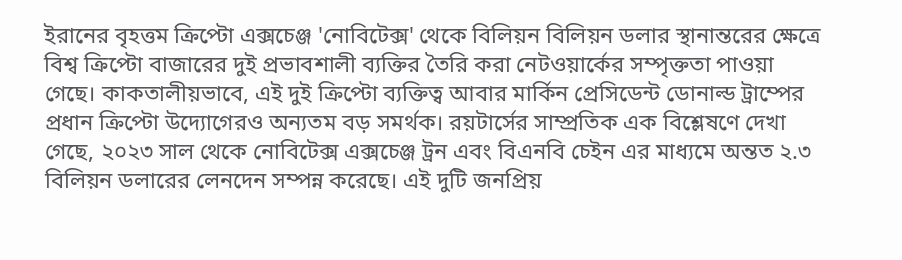ইরানের বৃহত্তম ক্রিপ্টো এক্সচেঞ্জ 'নোবিটেক্স' থেকে বিলিয়ন বিলিয়ন ডলার স্থানান্তরের ক্ষেত্রে বিশ্ব ক্রিপ্টো বাজারের দুই প্রভাবশালী ব্যক্তির তৈরি করা নেটওয়ার্কের সম্পৃক্ততা পাওয়া গেছে। কাকতালীয়ভাবে, এই দুই ক্রিপ্টো ব্যক্তিত্ব আবার মার্কিন প্রেসিডেন্ট ডোনাল্ড ট্রাম্পের প্রধান ক্রিপ্টো উদ্যোগেরও অন্যতম বড় সমর্থক। রয়টার্সের সাম্প্রতিক এক বিশ্লেষণে দেখা গেছে, ২০২৩ সাল থেকে নোবিটেক্স এক্সচেঞ্জ ট্রন এবং বিএনবি চেইন এর মাধ্যমে অন্তত ২.৩ বিলিয়ন ডলারের লেনদেন সম্পন্ন করেছে। এই দুটি জনপ্রিয়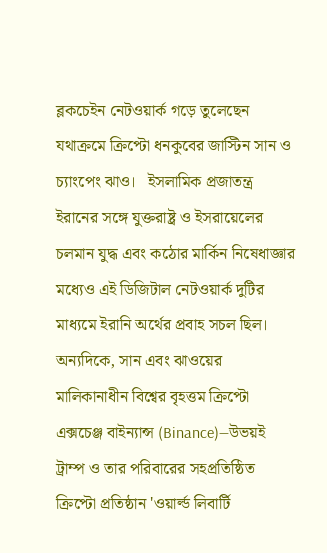ব্লকচেইন নেটওয়ার্ক গড়ে তুলেছেন যথাক্রমে ক্রিপ্টো ধনকুবের জাস্টিন সান ও চ্যাংপেং ঝাও।   ইসলামিক প্রজাতন্ত্র ইরানের সঙ্গে যুক্তরাষ্ট্র ও ইসরায়েলের চলমান যুদ্ধ এবং কঠোর মার্কিন নিষেধাজ্ঞার মধ্যেও এই ডিজিটাল নেটওয়ার্ক দুটির মাধ্যমে ইরানি অর্থের প্রবাহ সচল ছিল। অন্যদিকে, সান এবং ঝাওয়ের মালিকানাধীন বিশ্বের বৃহত্তম ক্রিপ্টো এক্সচেঞ্জ বাইন্যান্স (Binance)—উভয়ই ট্রাম্প ও তার পরিবারের সহপ্রতিষ্ঠিত ক্রিপ্টো প্রতিষ্ঠান 'ওয়ার্ল্ড লিবার্টি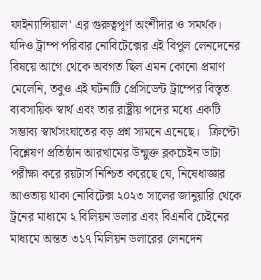ফাইন্যান্সিয়াল' এর গুরুত্বপূর্ণ অংশীদার ও সমর্থক। যদিও ট্রাম্প পরিবার নোবিটেক্সের এই বিপুল লেনদেনের বিষয়ে আগে থেকে অবগত ছিল এমন কোনো প্রমাণ মেলেনি, তবুও এই ঘটনাটি প্রেসিডেন্ট ট্রাম্পের বিস্তৃত ব্যবসায়িক স্বার্থ এবং তার রাষ্ট্রীয় পদের মধ্যে একটি সম্ভাব্য স্বার্থসংঘাতের বড় প্রশ্ন সামনে এনেছে।   ক্রিপ্টো বিশ্লেষণ প্রতিষ্ঠান আরখামের উন্মুক্ত ব্লকচেইন ডাটা পরীক্ষা করে রয়টার্স নিশ্চিত করেছে যে, নিষেধাজ্ঞার আওতায় থাকা নোবিটেক্স ২০২৩ সালের জানুয়ারি থেকে ট্রনের মাধ্যমে ২ বিলিয়ন ডলার এবং বিএনবি চেইনের মাধ্যমে অন্তত ৩১৭ মিলিয়ন ডলারের লেনদেন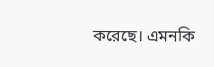করেছে। এমনকি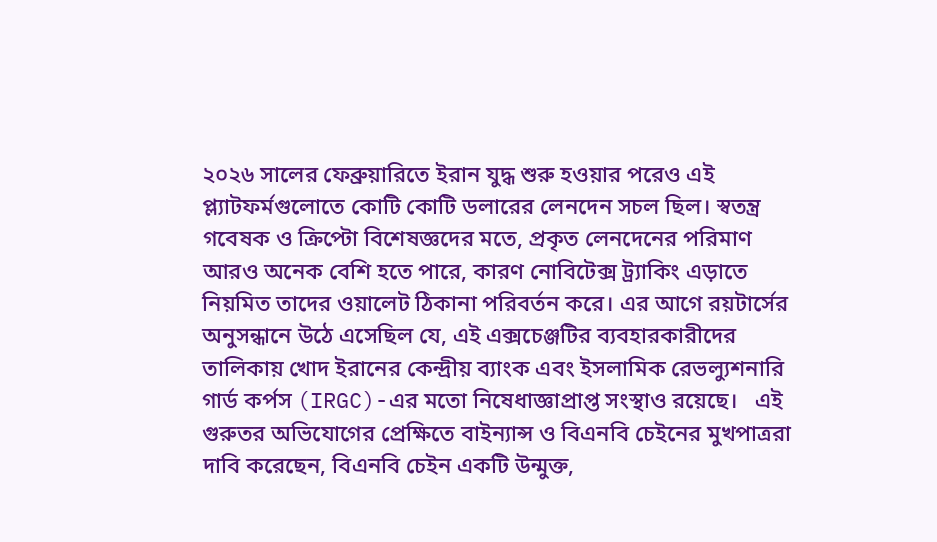২০২৬ সালের ফেব্রুয়ারিতে ইরান যুদ্ধ শুরু হওয়ার পরেও এই প্ল্যাটফর্মগুলোতে কোটি কোটি ডলারের লেনদেন সচল ছিল। স্বতন্ত্র গবেষক ও ক্রিপ্টো বিশেষজ্ঞদের মতে, প্রকৃত লেনদেনের পরিমাণ আরও অনেক বেশি হতে পারে, কারণ নোবিটেক্স ট্র্যাকিং এড়াতে নিয়মিত তাদের ওয়ালেট ঠিকানা পরিবর্তন করে। এর আগে রয়টার্সের অনুসন্ধানে উঠে এসেছিল যে, এই এক্সচেঞ্জটির ব্যবহারকারীদের তালিকায় খোদ ইরানের কেন্দ্রীয় ব্যাংক এবং ইসলামিক রেভল্যুশনারি গার্ড কর্পস (IRGC)-এর মতো নিষেধাজ্ঞাপ্রাপ্ত সংস্থাও রয়েছে।   এই গুরুতর অভিযোগের প্রেক্ষিতে বাইন্যান্স ও বিএনবি চেইনের মুখপাত্ররা দাবি করেছেন, বিএনবি চেইন একটি উন্মুক্ত,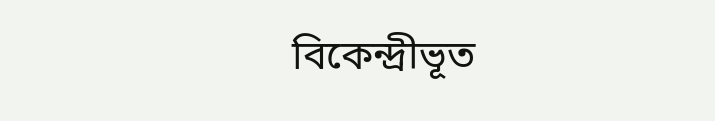বিকেন্দ্রীভূত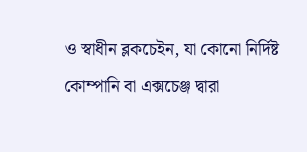ও স্বাধীন ব্লকচেইন, যা কোনো নির্দিষ্ট কোম্পানি বা এক্সচেঞ্জ দ্বারা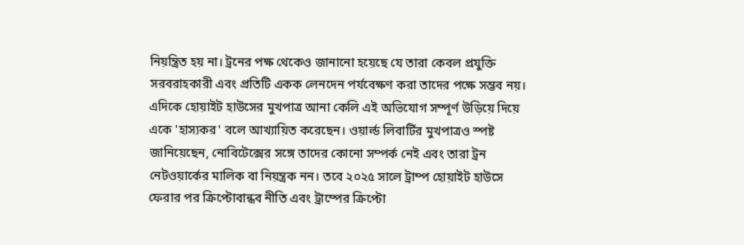নিয়ন্ত্রিত হয় না। ট্রনের পক্ষ থেকেও জানানো হয়েছে যে তারা কেবল প্রযুক্তি সরবরাহকারী এবং প্রতিটি একক লেনদেন পর্যবেক্ষণ করা তাদের পক্ষে সম্ভব নয়। এদিকে হোয়াইট হাউসের মুখপাত্র আনা কেলি এই অভিযোগ সম্পূর্ণ উড়িয়ে দিয়ে একে 'হাস্যকর' বলে আখ্যায়িত করেছেন। ওয়ার্ল্ড লিবার্টির মুখপাত্রও স্পষ্ট জানিয়েছেন, নোবিটেক্সের সঙ্গে তাদের কোনো সম্পর্ক নেই এবং তারা ট্রন নেটওয়ার্কের মালিক বা নিয়ন্ত্রক নন। তবে ২০২৫ সালে ট্রাম্প হোয়াইট হাউসে ফেরার পর ক্রিপ্টোবান্ধব নীতি এবং ট্রাম্পের ক্রিপ্টো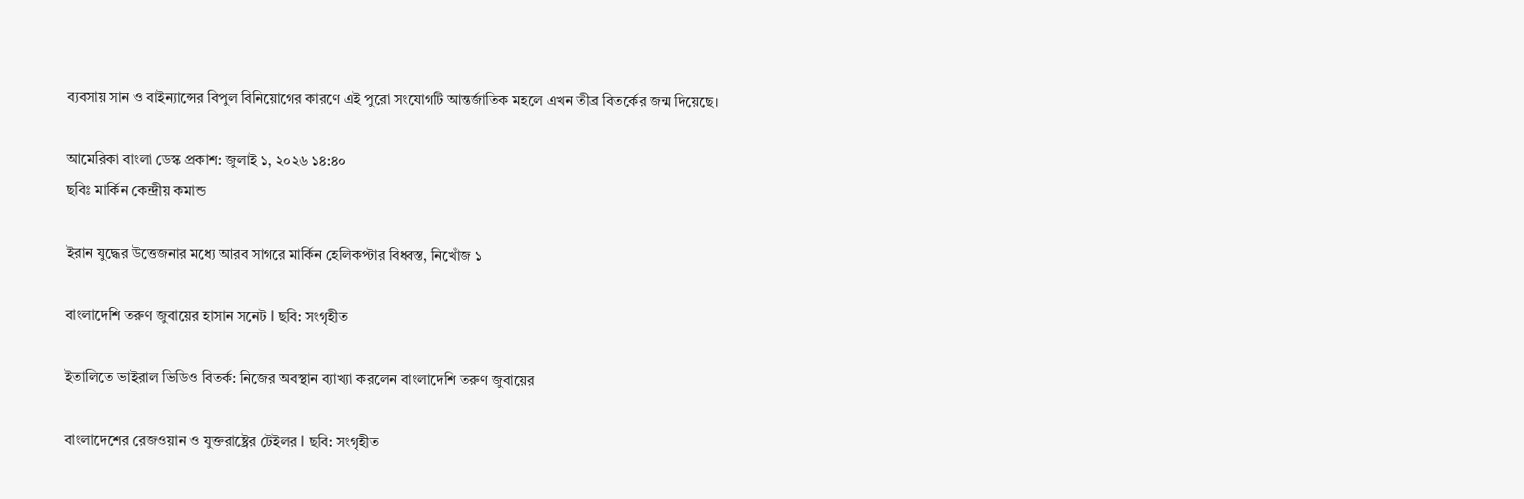ব্যবসায় সান ও বাইন্যান্সের বিপুল বিনিয়োগের কারণে এই পুরো সংযোগটি আন্তর্জাতিক মহলে এখন তীব্র বিতর্কের জন্ম দিয়েছে।

আমেরিকা বাংলা ডেস্ক প্রকাশ: জুলাই ১, ২০২৬ ১৪:৪০
ছবিঃ মার্কিন কেন্দ্রীয় কমান্ড

ইরান যুদ্ধের উত্তেজনার মধ্যে আরব সাগরে মার্কিন হেলিকপ্টার বিধ্বস্ত, নিখোঁজ ১

বাংলাদেশি তরুণ জুবায়ের হাসান সনেট I ছবি: সংগৃহীত

ইতালিতে ভাইরাল ভিডিও বিতর্ক: নিজের অবস্থান ব্যাখ্যা করলেন বাংলাদেশি তরুণ জুবায়ের

বাংলাদেশের রেজওয়ান ও যুক্তরাষ্ট্রের টেইলর I ছবি: সংগৃহীত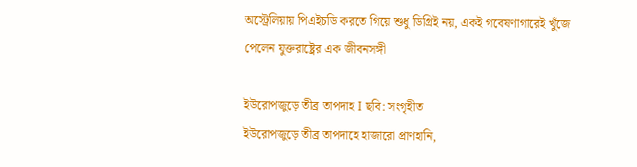অস্ট্রেলিয়ায় পিএইচডি করতে গিয়ে শুধু ডিগ্রিই নয়, একই গবেষণাগারেই খুঁজে পেলেন যুক্তরাষ্ট্রের এক জীবনসঙ্গী

ইউরোপজুড়ে তীব্র তাপদাহ I ছবি: সংগৃহীত
ইউরোপজুড়ে তীব্র তাপদাহে হাজারো প্রাণহানি,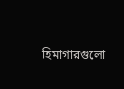হিমাগারগুলো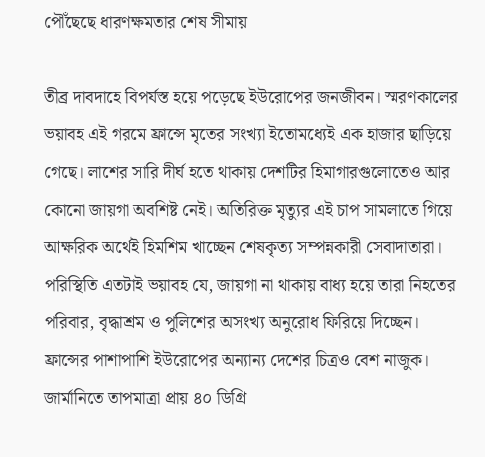পৌঁছেছে ধারণক্ষমতার শেষ সীমায়

তীব্র দাবদাহে বিপর্যস্ত হয়ে পড়েছে ইউরোপের জনজীবন। স্মরণকালের ভয়াবহ এই গরমে ফ্রান্সে মৃতের সংখ্যা ইতোমধ্যেই এক হাজার ছাড়িয়ে গেছে। লাশের সারি দীর্ঘ হতে থাকায় দেশটির হিমাগারগুলোতেও আর কোনো জায়গা অবশিষ্ট নেই। অতিরিক্ত মৃত্যুর এই চাপ সামলাতে গিয়ে আক্ষরিক অর্থেই হিমশিম খাচ্ছেন শেষকৃত্য সম্পন্নকারী সেবাদাতারা। পরিস্থিতি এতটাই ভয়াবহ যে, জায়গা না থাকায় বাধ্য হয়ে তারা নিহতের পরিবার, বৃদ্ধাশ্রম ও পুলিশের অসংখ্য অনুরোধ ফিরিয়ে দিচ্ছেন।   ফ্রান্সের পাশাপাশি ইউরোপের অন্যান্য দেশের চিত্রও বেশ নাজুক। জার্মানিতে তাপমাত্রা প্রায় ৪০ ডিগ্রি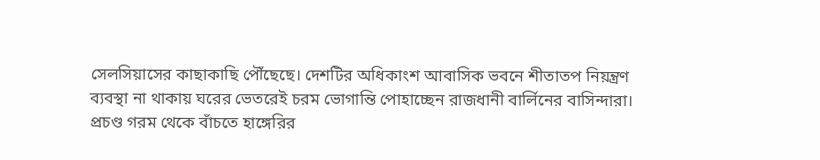সেলসিয়াসের কাছাকাছি পৌঁছেছে। দেশটির অধিকাংশ আবাসিক ভবনে শীতাতপ নিয়ন্ত্রণ ব্যবস্থা না থাকায় ঘরের ভেতরেই চরম ভোগান্তি পোহাচ্ছেন রাজধানী বার্লিনের বাসিন্দারা। প্রচণ্ড গরম থেকে বাঁচতে হাঙ্গেরির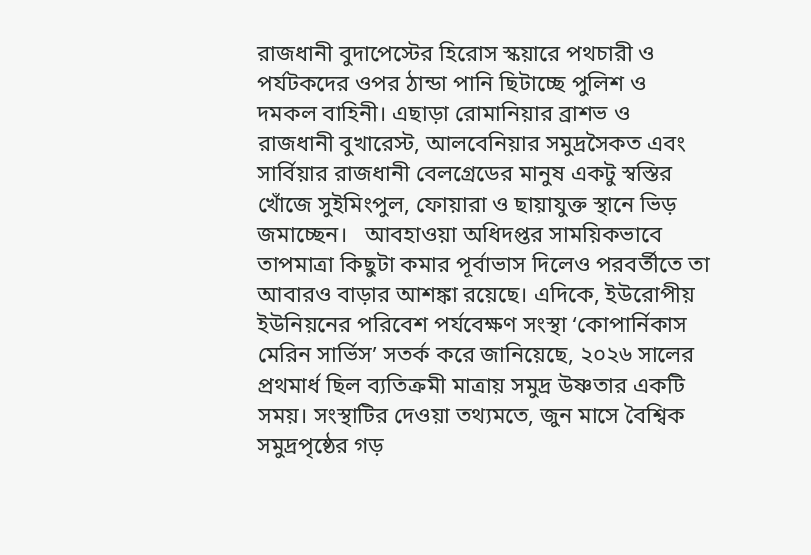রাজধানী বুদাপেস্টের হিরোস স্কয়ারে পথচারী ও পর্যটকদের ওপর ঠান্ডা পানি ছিটাচ্ছে পুলিশ ও দমকল বাহিনী। এছাড়া রোমানিয়ার ব্রাশভ ও রাজধানী বুখারেস্ট, আলবেনিয়ার সমুদ্রসৈকত এবং সার্বিয়ার রাজধানী বেলগ্রেডের মানুষ একটু স্বস্তির খোঁজে সুইমিংপুল, ফোয়ারা ও ছায়াযুক্ত স্থানে ভিড় জমাচ্ছেন।   আবহাওয়া অধিদপ্তর সাময়িকভাবে তাপমাত্রা কিছুটা কমার পূর্বাভাস দিলেও পরবর্তীতে তা আবারও বাড়ার আশঙ্কা রয়েছে। এদিকে, ইউরোপীয় ইউনিয়নের পরিবেশ পর্যবেক্ষণ সংস্থা ‘কোপার্নিকাস মেরিন সার্ভিস’ সতর্ক করে জানিয়েছে, ২০২৬ সালের প্রথমার্ধ ছিল ব্যতিক্রমী মাত্রায় সমুদ্র উষ্ণতার একটি সময়। সংস্থাটির দেওয়া তথ্যমতে, জুন মাসে বৈশ্বিক সমুদ্রপৃষ্ঠের গড়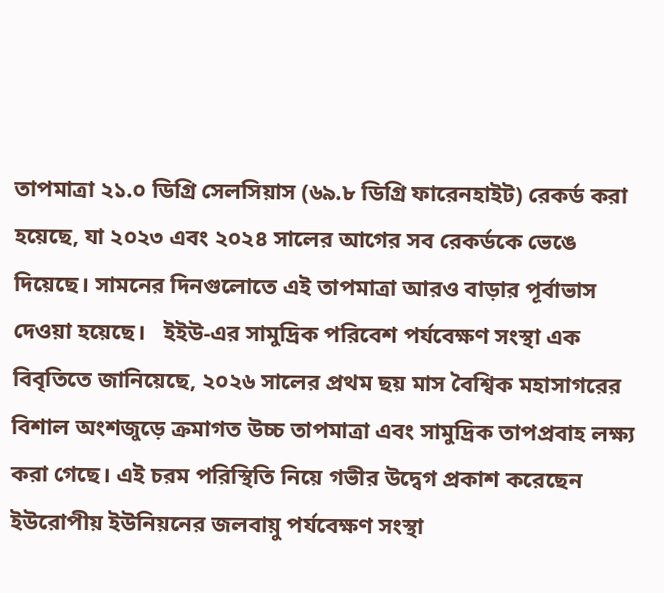তাপমাত্রা ২১.০ ডিগ্রি সেলসিয়াস (৬৯.৮ ডিগ্রি ফারেনহাইট) রেকর্ড করা হয়েছে, যা ২০২৩ এবং ২০২৪ সালের আগের সব রেকর্ডকে ভেঙে দিয়েছে। সামনের দিনগুলোতে এই তাপমাত্রা আরও বাড়ার পূর্বাভাস দেওয়া হয়েছে।   ইইউ-এর সামুদ্রিক পরিবেশ পর্যবেক্ষণ সংস্থা এক বিবৃতিতে জানিয়েছে, ২০২৬ সালের প্রথম ছয় মাস বৈশ্বিক মহাসাগরের বিশাল অংশজুড়ে ক্রমাগত উচ্চ তাপমাত্রা এবং সামুদ্রিক তাপপ্রবাহ লক্ষ্য করা গেছে। এই চরম পরিস্থিতি নিয়ে গভীর উদ্বেগ প্রকাশ করেছেন ইউরোপীয় ইউনিয়নের জলবায়ু পর্যবেক্ষণ সংস্থা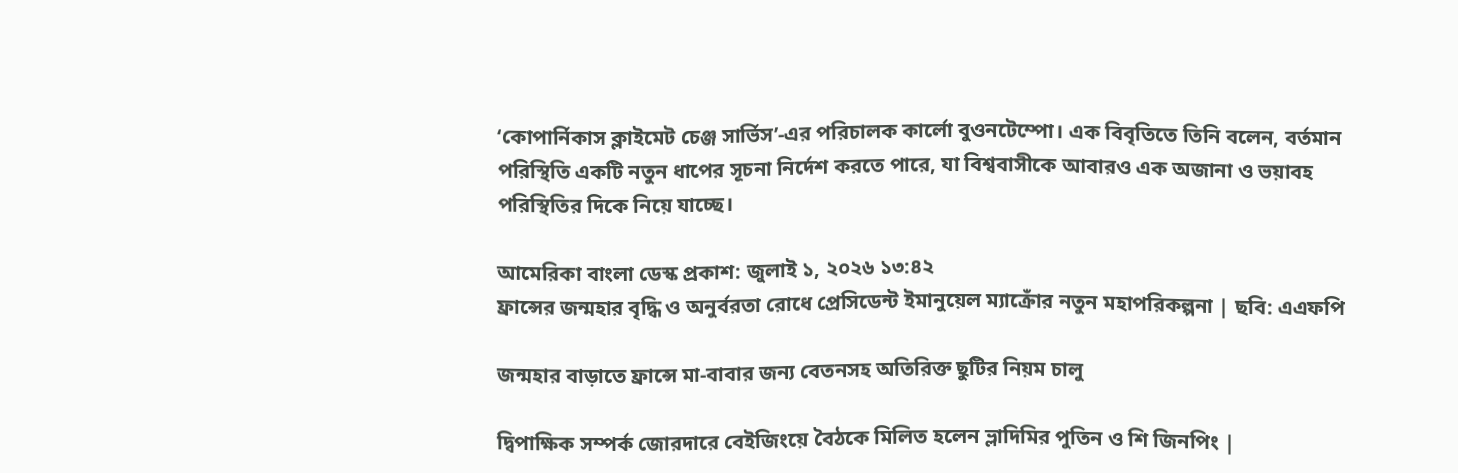‘কোপার্নিকাস ক্লাইমেট চেঞ্জ সার্ভিস’-এর পরিচালক কার্লো বুওনটেম্পো। এক বিবৃতিতে তিনি বলেন, বর্তমান পরিস্থিতি একটি নতুন ধাপের সূচনা নির্দেশ করতে পারে, যা বিশ্ববাসীকে আবারও এক অজানা ও ভয়াবহ পরিস্থিতির দিকে নিয়ে যাচ্ছে।

আমেরিকা বাংলা ডেস্ক প্রকাশ: জুলাই ১, ২০২৬ ১৩:৪২
ফ্রান্সের জন্মহার বৃদ্ধি ও অনুর্বরতা রোধে প্রেসিডেন্ট ইমানুয়েল ম্যাক্রোঁর নতুন মহাপরিকল্পনা | ছবি: এএফপি

জন্মহার বাড়াতে ফ্রান্সে মা-বাবার জন্য বেতনসহ অতিরিক্ত ছুটির নিয়ম চালু

দ্বিপাক্ষিক সম্পর্ক জোরদারে বেইজিংয়ে বৈঠকে মিলিত হলেন ভ্লাদিমির পুতিন ও শি জিনপিং |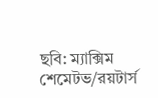ছবি: ম্যাক্সিম শেমেটভ/রয়টার্স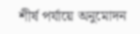শীর্ষ পর্যায়ে অনুমোদন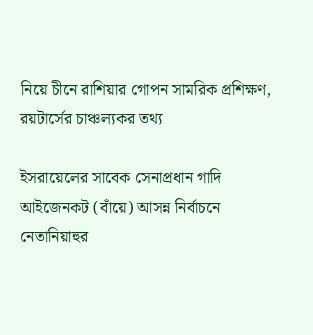নিয়ে চীনে রাশিয়ার গোপন সামরিক প্রশিক্ষণ, রয়টার্সের চাঞ্চল্যকর তথ্য

ইসরায়েলের সাবেক সেনাপ্রধান গাদি আইজেনকট (বাঁয়ে) আসন্ন নির্বাচনে নেতানিয়াহুর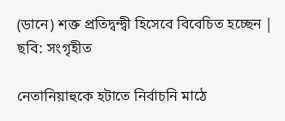(ডানে) শক্ত প্রতিদ্বন্দ্বী হিসেবে বিবেচিত হচ্ছেন | ছবি: সংগৃহীত

নেতানিয়াহুকে হটাতে নির্বাচনি মাঠে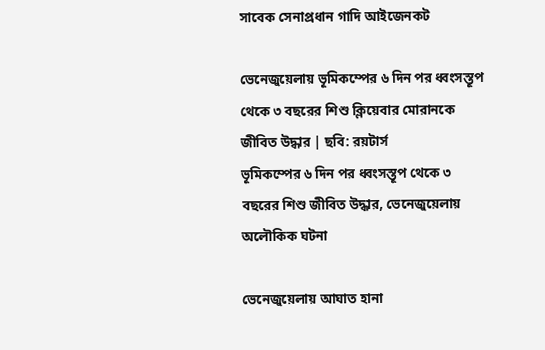সাবেক সেনাপ্রধান গাদি আইজেনকট

ভেনেজুয়েলায় ভূমিকম্পের ৬ দিন পর ধ্বংসস্তূপ থেকে ৩ বছরের শিশু ক্লিয়েবার মোরানকে জীবিত উদ্ধার | ছবি: রয়টার্স
ভূমিকম্পের ৬ দিন পর ধ্বংসস্তূপ থেকে ৩ বছরের শিশু জীবিত উদ্ধার, ভেনেজুয়েলায় অলৌকিক ঘটনা

ভেনেজুয়েলায় আঘাত হানা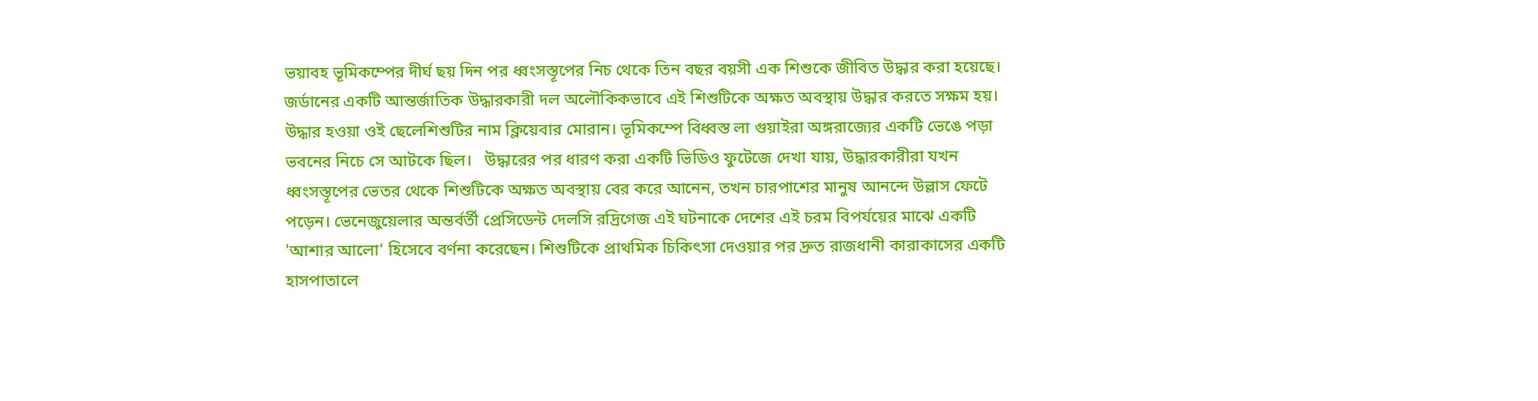ভয়াবহ ভূমিকম্পের দীর্ঘ ছয় দিন পর ধ্বংসস্তূপের নিচ থেকে তিন বছর বয়সী এক শিশুকে জীবিত উদ্ধার করা হয়েছে। জর্ডানের একটি আন্তর্জাতিক উদ্ধারকারী দল অলৌকিকভাবে এই শিশুটিকে অক্ষত অবস্থায় উদ্ধার করতে সক্ষম হয়। উদ্ধার হওয়া ওই ছেলেশিশুটির নাম ক্লিয়েবার মোরান। ভূমিকম্পে বিধ্বস্ত লা গুয়াইরা অঙ্গরাজ্যের একটি ভেঙে পড়া ভবনের নিচে সে আটকে ছিল।   উদ্ধারের পর ধারণ করা একটি ভিডিও ফুটেজে দেখা যায়, উদ্ধারকারীরা যখন ধ্বংসস্তূপের ভেতর থেকে শিশুটিকে অক্ষত অবস্থায় বের করে আনেন, তখন চারপাশের মানুষ আনন্দে উল্লাস ফেটে পড়েন। ভেনেজুয়েলার অন্তর্বর্তী প্রেসিডেন্ট দেলসি রদ্রিগেজ এই ঘটনাকে দেশের এই চরম বিপর্যয়ের মাঝে একটি 'আশার আলো' হিসেবে বর্ণনা করেছেন। শিশুটিকে প্রাথমিক চিকিৎসা দেওয়ার পর দ্রুত রাজধানী কারাকাসের একটি হাসপাতালে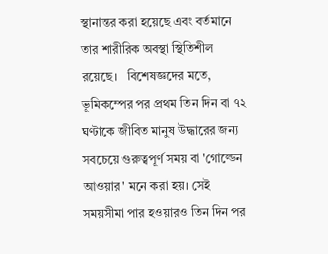স্থানান্তর করা হয়েছে এবং বর্তমানে তার শারীরিক অবস্থা স্থিতিশীল রয়েছে।   বিশেষজ্ঞদের মতে, ভূমিকম্পের পর প্রথম তিন দিন বা ৭২ ঘণ্টাকে জীবিত মানুষ উদ্ধারের জন্য সবচেয়ে গুরুত্বপূর্ণ সময় বা 'গোল্ডেন আওয়ার' মনে করা হয়। সেই সময়সীমা পার হওয়ারও তিন দিন পর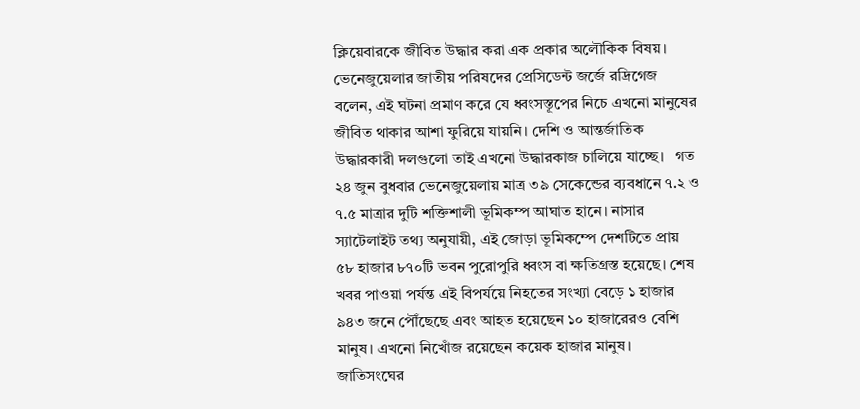ক্লিয়েবারকে জীবিত উদ্ধার করা এক প্রকার অলৌকিক বিষয়। ভেনেজুয়েলার জাতীয় পরিষদের প্রেসিডেন্ট জর্জে রদ্রিগেজ বলেন, এই ঘটনা প্রমাণ করে যে ধ্বংসস্তূপের নিচে এখনো মানুষের জীবিত থাকার আশা ফুরিয়ে যায়নি। দেশি ও আন্তর্জাতিক উদ্ধারকারী দলগুলো তাই এখনো উদ্ধারকাজ চালিয়ে যাচ্ছে।   গত ২৪ জুন বুধবার ভেনেজুয়েলায় মাত্র ৩৯ সেকেন্ডের ব্যবধানে ৭.২ ও ৭.৫ মাত্রার দুটি শক্তিশালী ভূমিকম্প আঘাত হানে। নাসার স্যাটেলাইট তথ্য অনুযায়ী, এই জোড়া ভূমিকম্পে দেশটিতে প্রায় ৫৮ হাজার ৮৭০টি ভবন পুরোপুরি ধ্বংস বা ক্ষতিগ্রস্ত হয়েছে। শেষ খবর পাওয়া পর্যন্ত এই বিপর্যয়ে নিহতের সংখ্যা বেড়ে ১ হাজার ৯৪৩ জনে পৌঁছেছে এবং আহত হয়েছেন ১০ হাজারেরও বেশি মানুষ। এখনো নিখোঁজ রয়েছেন কয়েক হাজার মানুষ।   জাতিসংঘের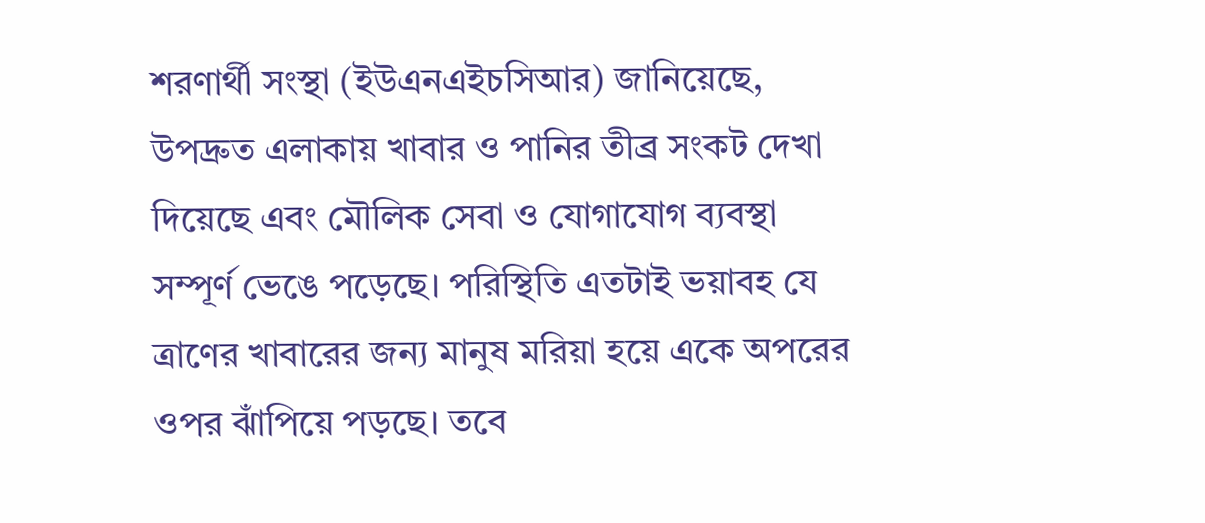শরণার্থী সংস্থা (ইউএনএইচসিআর) জানিয়েছে, উপদ্রুত এলাকায় খাবার ও পানির তীব্র সংকট দেখা দিয়েছে এবং মৌলিক সেবা ও যোগাযোগ ব্যবস্থা সম্পূর্ণ ভেঙে পড়েছে। পরিস্থিতি এতটাই ভয়াবহ যে ত্রাণের খাবারের জন্য মানুষ মরিয়া হয়ে একে অপরের ওপর ঝাঁপিয়ে পড়ছে। তবে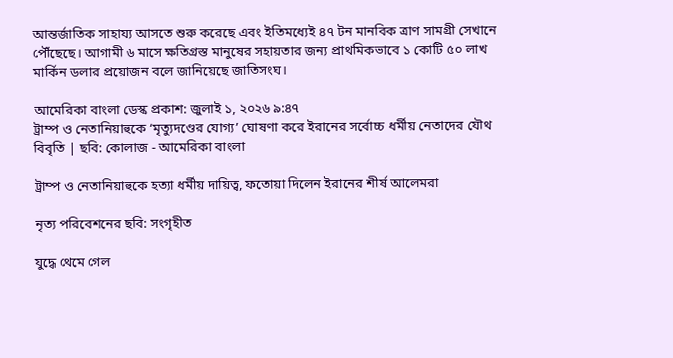আন্তর্জাতিক সাহায্য আসতে শুরু করেছে এবং ইতিমধ্যেই ৪৭ টন মানবিক ত্রাণ সামগ্রী সেখানে পৌঁছেছে। আগামী ৬ মাসে ক্ষতিগ্রস্ত মানুষের সহায়তার জন্য প্রাথমিকভাবে ১ কোটি ৫০ লাখ মার্কিন ডলার প্রয়োজন বলে জানিয়েছে জাতিসংঘ।

আমেরিকা বাংলা ডেস্ক প্রকাশ: জুলাই ১, ২০২৬ ৯:৪৭
ট্রাম্প ও নেতানিয়াহুকে ‘মৃত্যুদণ্ডের যোগ্য’ ঘোষণা করে ইরানের সর্বোচ্চ ধর্মীয় নেতাদের যৌথ বিবৃতি | ছবি: কোলাজ - আমেরিকা বাংলা

ট্রাম্প ও নেতানিয়াহুকে হত্যা ধর্মীয় দায়িত্ব, ফতোয়া দিলেন ইরানের শীর্ষ আলেমরা

নৃত্য পরিবেশনের ছবি: সংগৃহীত

যুদ্ধে থেমে গেল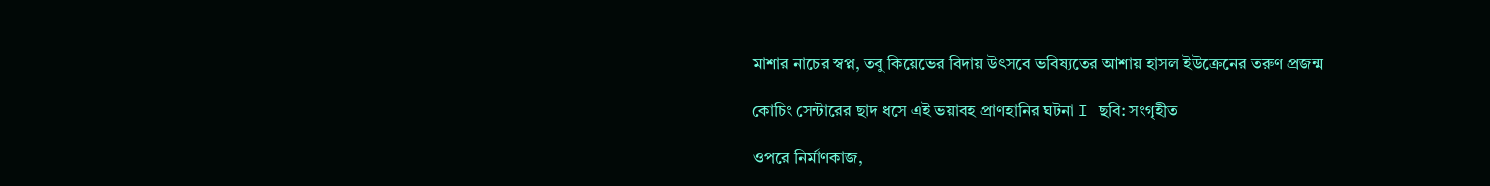মাশার নাচের স্বপ্ন, তবু কিয়েভের বিদায় উৎসবে ভবিষ্যতের আশায় হাসল ইউক্রেনের তরুণ প্রজন্ম

কোচিং সেন্টারের ছাদ ধসে এই ভয়াবহ প্রাণহানির ঘটনা I ছবি: সংগৃহীত

ওপরে নির্মাণকাজ,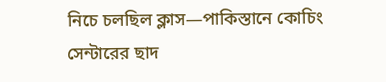নিচে চলছিল ক্লাস—পাকিস্তানে কোচিং সেন্টারের ছাদ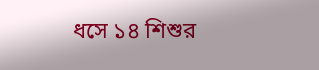ধসে ১৪ শিশুর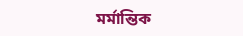মর্মান্তিক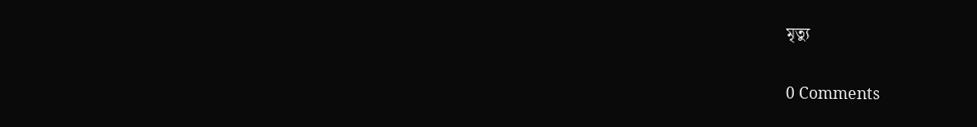মৃত্যু

0 Comments